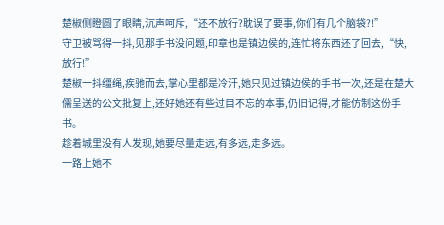楚椒侧瞪圆了眼睛,沉声呵斥,“还不放行?耽误了要事,你们有几个脑袋?!”
守卫被骂得一抖,见那手书没问题,印章也是镇边侯的,连忙将东西还了回去,“快,放行!”
楚椒一抖缰绳,疾驰而去,掌心里都是冷汗,她只见过镇边侯的手书一次,还是在楚大儒呈送的公文批复上,还好她还有些过目不忘的本事,仍旧记得,才能仿制这份手书。
趁着城里没有人发现,她要尽量走远,有多远,走多远。
一路上她不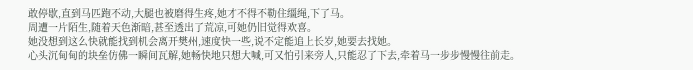敢停歇,直到马匹跑不动,大腿也被磨得生疼,她才不得不勒住缰绳,下了马。
周遭一片陌生,随着天色渐暗,甚至透出了荒凉,可她仍旧觉得欢喜。
她没想到这么快就能找到机会离开樊州,速度快一些,说不定能追上长岁,她要去找她。
心头沉甸甸的块垒仿佛一瞬间瓦解,她畅快地只想大喊,可又怕引来旁人,只能忍了下去,牵着马一步步慢慢往前走。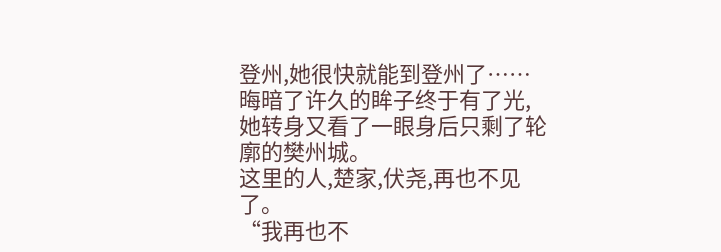登州,她很快就能到登州了……
晦暗了许久的眸子终于有了光,她转身又看了一眼身后只剩了轮廓的樊州城。
这里的人,楚家,伏尧,再也不见了。
“我再也不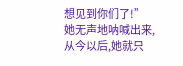想见到你们了!”
她无声地呐喊出来,从今以后,她就只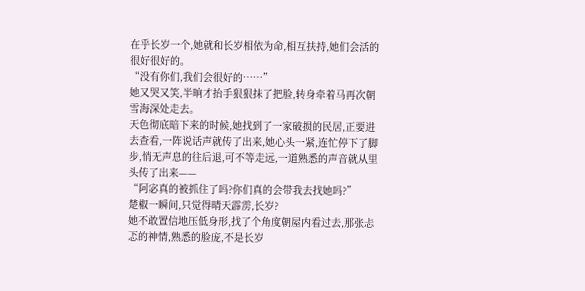在乎长岁一个,她就和长岁相依为命,相互扶持,她们会活的很好很好的。
“没有你们,我们会很好的……”
她又哭又笑,半晌才抬手狠狠抹了把脸,转身牵着马再次朝雪海深处走去。
天色彻底暗下来的时候,她找到了一家破损的民居,正要进去查看,一阵说话声就传了出来,她心头一紧,连忙停下了脚步,悄无声息的往后退,可不等走远,一道熟悉的声音就从里头传了出来——
“阿宓真的被抓住了吗?你们真的会带我去找她吗?”
楚椒一瞬间,只觉得晴天霹雳,长岁?
她不敢置信地压低身形,找了个角度朝屋内看过去,那张忐忑的神情,熟悉的脸庞,不是长岁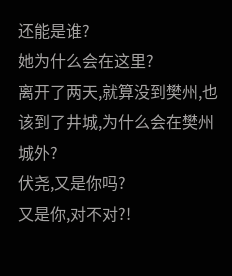还能是谁?
她为什么会在这里?
离开了两天,就算没到樊州,也该到了井城,为什么会在樊州城外?
伏尧,又是你吗?
又是你,对不对?!